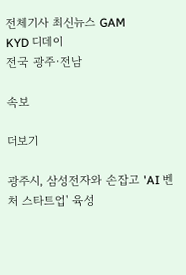전체기사 최신뉴스 GAM
KYD 디데이
전국 광주·전남

속보

더보기

광주시, 삼성전자와 손잡고 'AI 벤처 스타트업' 육성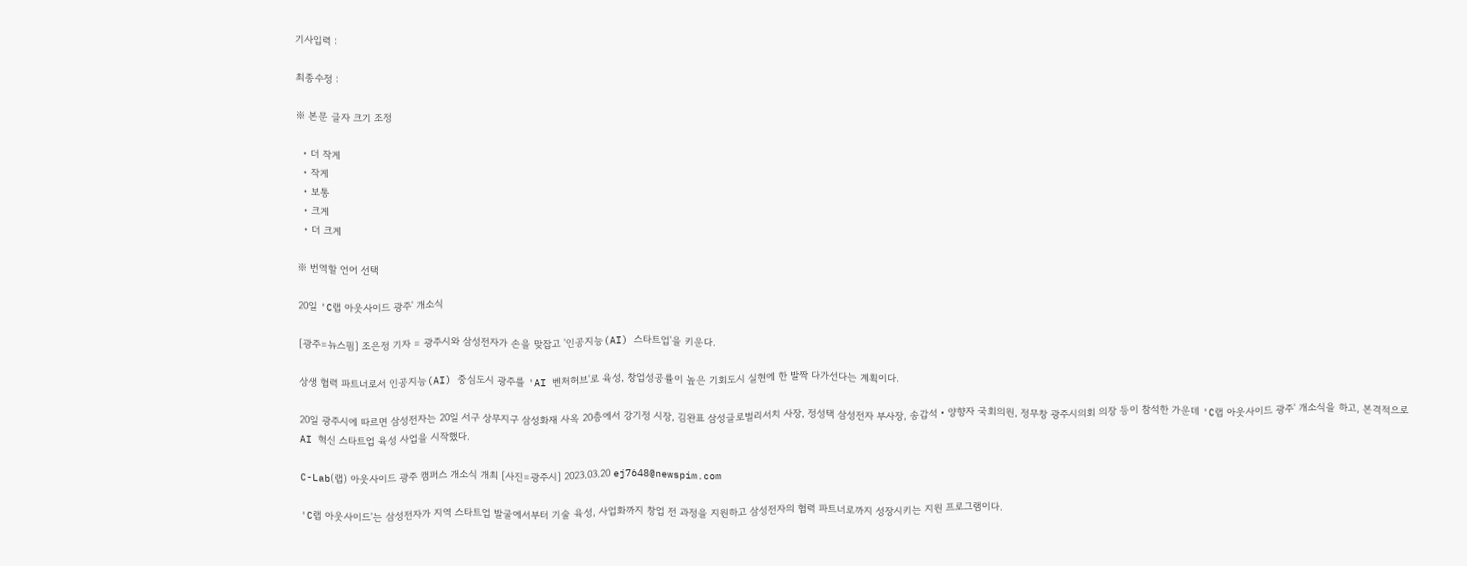기사입력 :

최종수정 :

※ 본문 글자 크기 조정

  • 더 작게
  • 작게
  • 보통
  • 크게
  • 더 크게

※ 번역할 언어 선택

20일 'C랩 아웃사이드 광주' 개소식

[광주=뉴스핌] 조은정 기자 = 광주시와 삼성전자가 손을 맞잡고 '인공지능(AI) 스타트업'을 키운다.

상생 협력 파트너로서 인공지능(AI) 중심도시 광주를 'AI 벤처허브'로 육성, 창업성공률이 높은 기회도시 실현에 한 발짝 다가선다는 계획이다.

20일 광주시에 따르면 삼성전자는 20일 서구 상무지구 삼성화재 사옥 20층에서 강기정 시장, 김완표 삼성글로벌리서치 사장, 정성택 삼성전자 부사장, 송갑석‧양향자 국회의원, 정무창 광주시의회 의장 등이 참석한 가운데 'C랩 아웃사이드 광주' 개소식을 하고, 본격적으로 AI 혁신 스타트업 육성 사업을 시작했다.

C-Lab(랩) 아웃사이드 광주 캠퍼스 개소식 개최 [사진=광주시] 2023.03.20 ej7648@newspim.com

'C랩 아웃사이드'는 삼성전자가 지역 스타트업 발굴에서부터 기술 육성, 사업화까지 창업 전 과정을 지원하고 삼성전자의 협력 파트너로까지 성장시키는 지원 프로그램이다.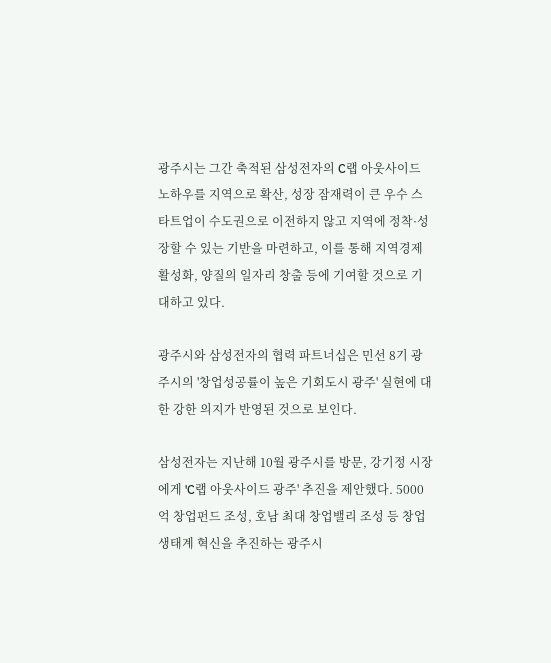광주시는 그간 축적된 삼성전자의 C랩 아웃사이드 노하우를 지역으로 확산, 성장 잠재력이 큰 우수 스타트업이 수도권으로 이전하지 않고 지역에 정착·성장할 수 있는 기반을 마련하고, 이를 통해 지역경제 활성화, 양질의 일자리 창출 등에 기여할 것으로 기대하고 있다.

광주시와 삼성전자의 협력 파트너십은 민선 8기 광주시의 '창업성공률이 높은 기회도시 광주' 실현에 대한 강한 의지가 반영된 것으로 보인다.

삼성전자는 지난해 10월 광주시를 방문, 강기정 시장에게 'C랩 아웃사이드 광주' 추진을 제안했다. 5000억 창업펀드 조성, 호남 최대 창업밸리 조성 등 창업생태계 혁신을 추진하는 광주시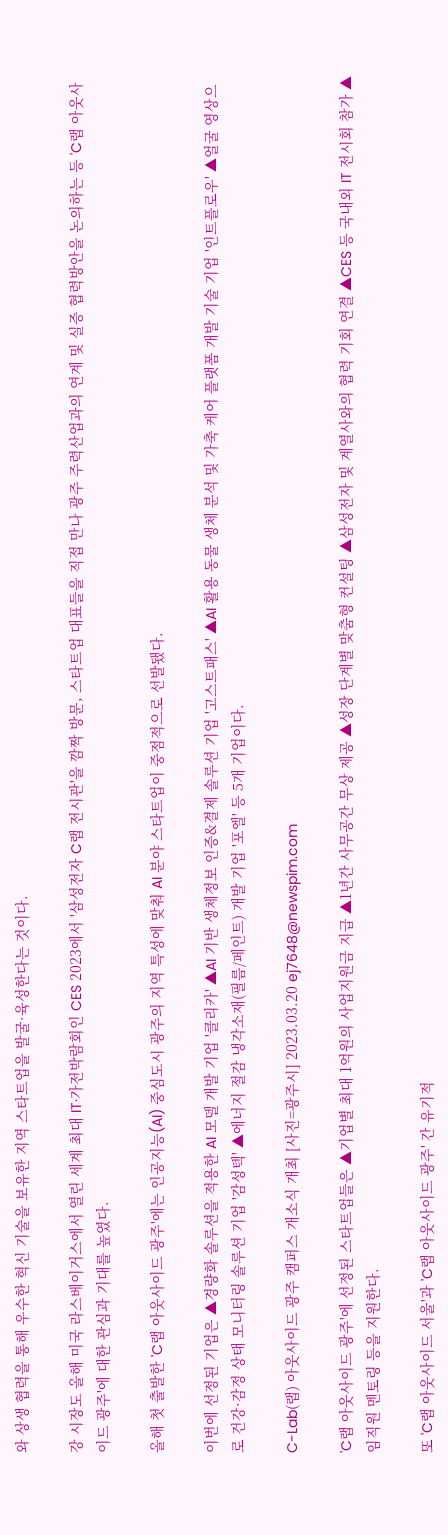와 상생 협력을 통해 우수한 혁신 기술을 보유한 지역 스타트업을 발굴·육성한다는 것이다.

강 시장도 올해 미국 라스베이거스에서 열린 세계 최대 IT·가전박람회인 CES 2023에서 '삼성전자 C랩 전시관'을 깜짝 방문, 스타트업 대표들을 직접 만나 광주 주력산업과의 연계 및 실증 협력방안을 논의하는 등 'C랩 아웃사이드 광주'에 대한 관심과 기대를 높였다.

올해 첫 출발한 'C랩 아웃사이드 광주'에는 인공지능(AI) 중심도시 광주의 지역 특성에 맞춰 AI 분야 스타트업이 중점적으로 선발됐다.

이번에 선정된 기업은 ▲경량화 솔루션을 적용한 AI 모델 개발 기업 '클리카' ▲AI 기반 생체정보 인증&결제 솔루션 기업 '고스트패스' ▲AI 활용 동물 생체 분석 및 가축 케어 플랫폼 개발 기술 기업 '인트플로우' ▲얼굴 영상으로 건강·감정 상태 모니터링 솔루션 기업 '감성텍' ▲에너지 절감 냉각소재(필름/페인트) 개발 기업 '포엘' 등 5개 기업이다.

C-Lab(랩) 아웃사이드 광주 캠퍼스 개소식 개최 [사진=광주시] 2023.03.20 ej7648@newspim.com

'C랩 아웃사이드 광주'에 선정된 스타트업들은 ▲기업별 최대 1억원의 사업지원금 지급 ▲1년간 사무공간 무상 제공 ▲성장 단계별 맞춤형 컨설팅 ▲삼성전자 및 계열사와의 협력 기회 연결 ▲CES 등 국내외 IT 전시회 참가 ▲임직원 멘토링 등을 지원한다.

또 'C랩 아웃사이드 서울'과 'C랩 아웃사이드 광주' 간 유기적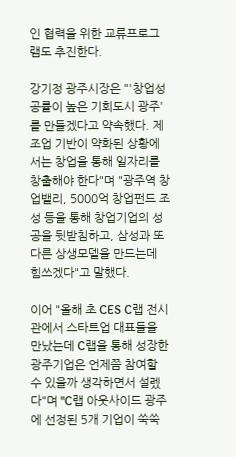인 협력을 위한 교류프로그램도 추진한다.

강기정 광주시장은 "'창업성공률이 높은 기회도시 광주'를 만들겠다고 약속했다. 제조업 기반이 약화된 상황에서는 창업을 통해 일자리를 창출해야 한다"며 "광주역 창업밸리, 5000억 창업펀드 조성 등을 통해 창업기업의 성공을 뒷받침하고, 삼성과 또 다른 상생모델을 만드는데 힘쓰겠다"고 말했다.

이어 "올해 초 CES C랩 전시관에서 스타트업 대표들을 만났는데 C랩을 통해 성장한 광주기업은 언제쯤 참여할 수 있을까 생각하면서 설렜다"며 "C랩 아웃사이드 광주에 선정된 5개 기업이 쑥쑥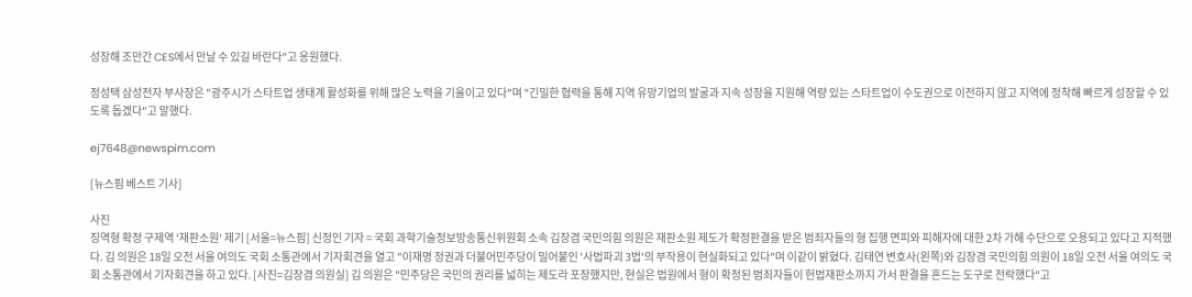성장해 조만간 CES에서 만날 수 있길 바란다"고 응원했다.

정성택 삼성전자 부사장은 "광주시가 스타트업 생태계 활성화를 위해 많은 노력을 기울이고 있다"며 "긴밀한 협력을 통해 지역 유망기업의 발굴과 지속 성장을 지원해 역량 있는 스타트업이 수도권으로 이전하지 않고 지역에 정착해 빠르게 성장할 수 있도록 돕겠다"고 말했다.

ej7648@newspim.com

[뉴스핌 베스트 기사]

사진
징역형 확정 구제역 '재판소원' 제기 [서울=뉴스핌] 신정인 기자 = 국회 과학기술정보방송통신위원회 소속 김장겸 국민의힘 의원은 재판소원 제도가 확정판결을 받은 범죄자들의 형 집행 면피와 피해자에 대한 2차 가해 수단으로 오용되고 있다고 지적했다. 김 의원은 18일 오전 서울 여의도 국회 소통관에서 기자회견을 열고 "이재명 정권과 더불어민주당이 밀어붙인 '사법파괴 3법'의 부작용이 현실화되고 있다"며 이같이 밝혔다. 김태연 변호사(왼쪽)와 김장겸 국민의힘 의원이 18일 오전 서울 여의도 국회 소통관에서 기자회견을 하고 있다. [사진=김장겸 의원실] 김 의원은 "민주당은 국민의 권리를 넓히는 제도라 포장했지만, 현실은 법원에서 형이 확정된 범죄자들이 헌법재판소까지 가서 판결을 흔드는 도구로 전락했다"고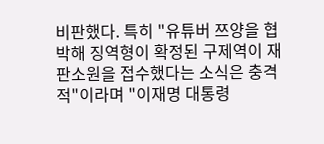비판했다. 특히 "유튜버 쯔양을 협박해 징역형이 확정된 구제역이 재판소원을 접수했다는 소식은 충격적"이라며 "이재명 대통령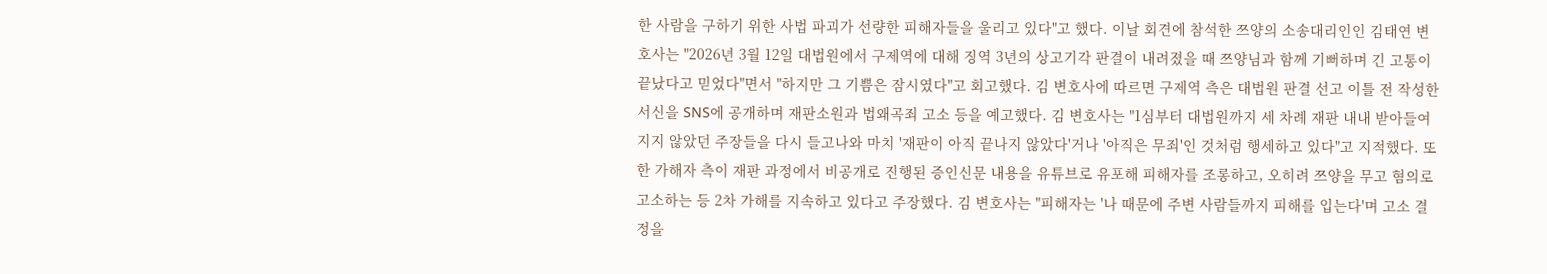한 사람을 구하기 위한 사법 파괴가 선량한 피해자들을 울리고 있다"고 했다. 이날 회견에 참석한 쯔양의 소송대리인인 김태연 변호사는 "2026년 3월 12일 대법원에서 구제역에 대해 징역 3년의 상고기각 판결이 내려졌을 때 쯔양님과 함께 기뻐하며 긴 고통이 끝났다고 믿었다"면서 "하지만 그 기쁨은 잠시였다"고 회고했다. 김 변호사에 따르면 구제역 측은 대법원 판결 선고 이틀 전 작성한 서신을 SNS에 공개하며 재판소원과 법왜곡죄 고소 등을 예고했다. 김 변호사는 "1심부터 대법원까지 세 차례 재판 내내 받아들여지지 않았던 주장들을 다시 들고나와 마치 '재판이 아직 끝나지 않았다'거나 '아직은 무죄'인 것처럼 행세하고 있다"고 지적했다. 또한 가해자 측이 재판 과정에서 비공개로 진행된 증인신문 내용을 유튜브로 유포해 피해자를 조롱하고, 오히려 쯔양을 무고 혐의로 고소하는 등 2차 가해를 지속하고 있다고 주장했다. 김 변호사는 "피해자는 '나 때문에 주변 사람들까지 피해를 입는다'며 고소 결정을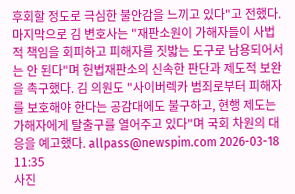후회할 정도로 극심한 불안감을 느끼고 있다"고 전했다. 마지막으로 김 변호사는 "재판소원이 가해자들이 사법적 책임을 회피하고 피해자를 짓밟는 도구로 남용되어서는 안 된다"며 헌법재판소의 신속한 판단과 제도적 보완을 촉구했다. 김 의원도 "사이버렉카 범죄로부터 피해자를 보호해야 한다는 공감대에도 불구하고, 현행 제도는 가해자에게 탈출구를 열어주고 있다"며 국회 차원의 대응을 예고했다. allpass@newspim.com 2026-03-18 11:35
사진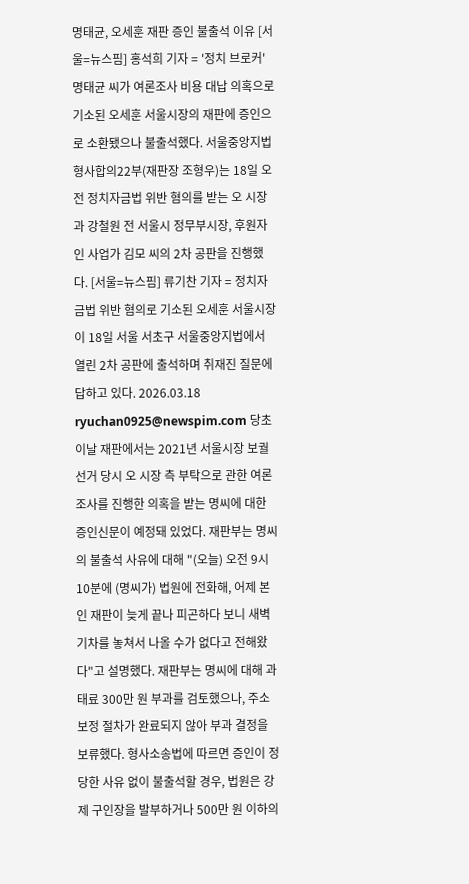명태균, 오세훈 재판 증인 불출석 이유 [서울=뉴스핌] 홍석희 기자 = '정치 브로커' 명태균 씨가 여론조사 비용 대납 의혹으로 기소된 오세훈 서울시장의 재판에 증인으로 소환됐으나 불출석했다. 서울중앙지법 형사합의22부(재판장 조형우)는 18일 오전 정치자금법 위반 혐의를 받는 오 시장과 강철원 전 서울시 정무부시장, 후원자인 사업가 김모 씨의 2차 공판을 진행했다. [서울=뉴스핌] 류기찬 기자 = 정치자금법 위반 혐의로 기소된 오세훈 서울시장이 18일 서울 서초구 서울중앙지법에서 열린 2차 공판에 출석하며 취재진 질문에 답하고 있다. 2026.03.18 ryuchan0925@newspim.com 당초 이날 재판에서는 2021년 서울시장 보궐선거 당시 오 시장 측 부탁으로 관한 여론조사를 진행한 의혹을 받는 명씨에 대한 증인신문이 예정돼 있었다. 재판부는 명씨의 불출석 사유에 대해 "(오늘) 오전 9시 10분에 (명씨가) 법원에 전화해, 어제 본인 재판이 늦게 끝나 피곤하다 보니 새벽 기차를 놓쳐서 나올 수가 없다고 전해왔다"고 설명했다. 재판부는 명씨에 대해 과태료 300만 원 부과를 검토했으나, 주소 보정 절차가 완료되지 않아 부과 결정을 보류했다. 형사소송법에 따르면 증인이 정당한 사유 없이 불출석할 경우, 법원은 강제 구인장을 발부하거나 500만 원 이하의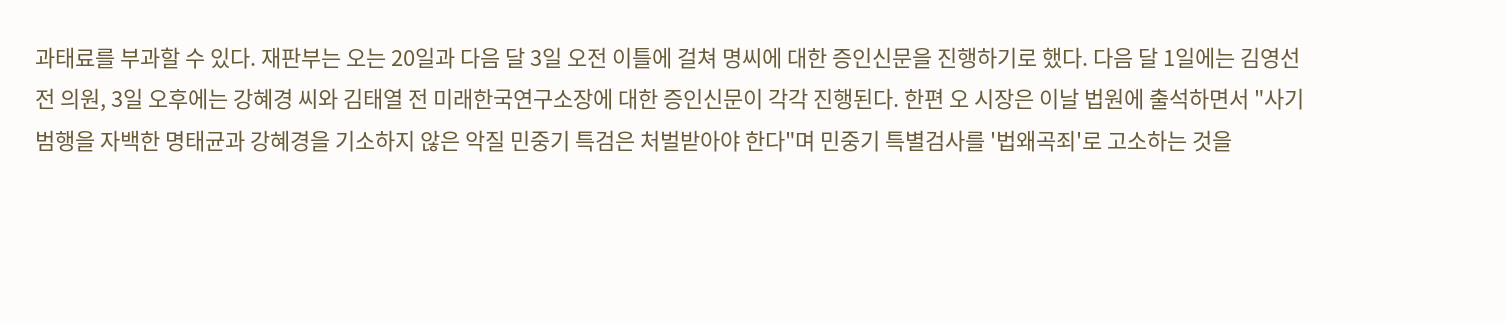과태료를 부과할 수 있다. 재판부는 오는 20일과 다음 달 3일 오전 이틀에 걸쳐 명씨에 대한 증인신문을 진행하기로 했다. 다음 달 1일에는 김영선 전 의원, 3일 오후에는 강혜경 씨와 김태열 전 미래한국연구소장에 대한 증인신문이 각각 진행된다. 한편 오 시장은 이날 법원에 출석하면서 "사기 범행을 자백한 명태균과 강혜경을 기소하지 않은 악질 민중기 특검은 처벌받아야 한다"며 민중기 특별검사를 '법왜곡죄'로 고소하는 것을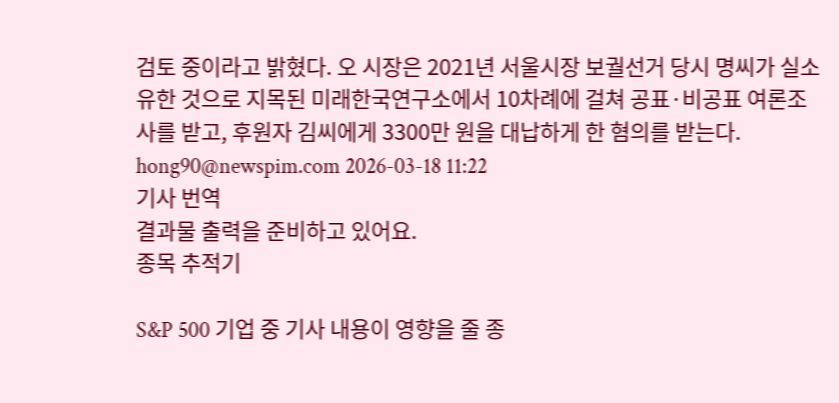검토 중이라고 밝혔다. 오 시장은 2021년 서울시장 보궐선거 당시 명씨가 실소유한 것으로 지목된 미래한국연구소에서 10차례에 걸쳐 공표·비공표 여론조사를 받고, 후원자 김씨에게 3300만 원을 대납하게 한 혐의를 받는다. hong90@newspim.com 2026-03-18 11:22
기사 번역
결과물 출력을 준비하고 있어요.
종목 추적기

S&P 500 기업 중 기사 내용이 영향을 줄 종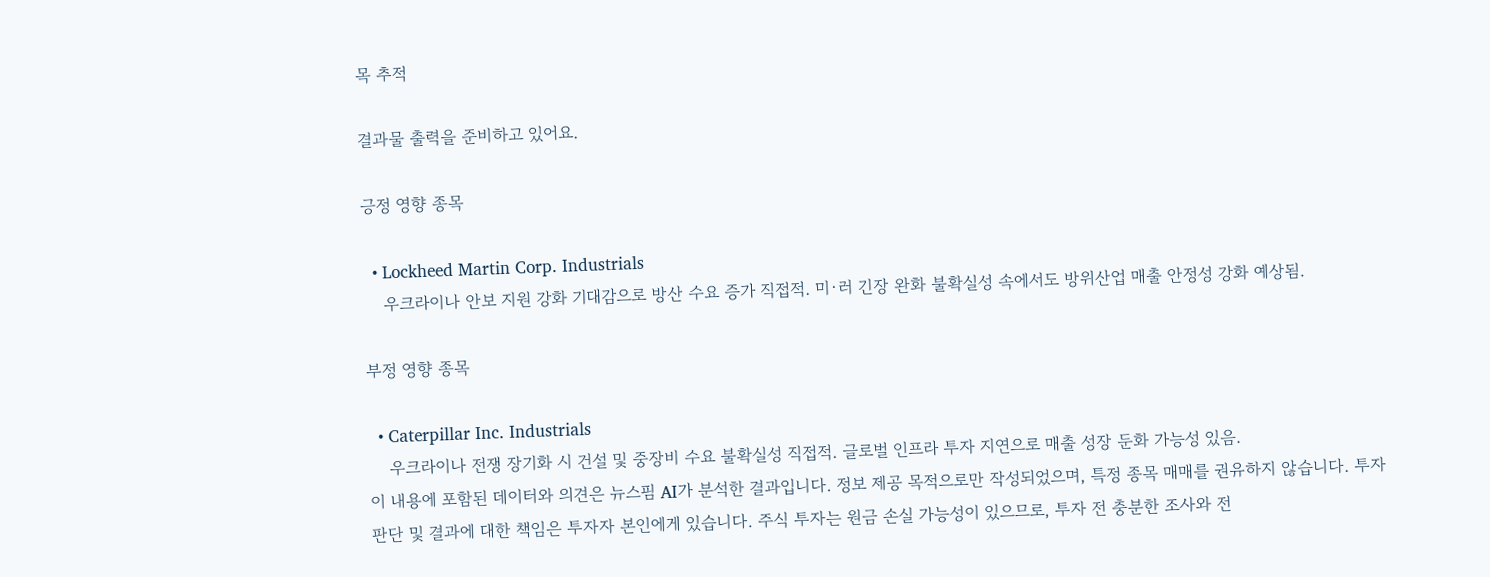목 추적

결과물 출력을 준비하고 있어요.

긍정 영향 종목

  • Lockheed Martin Corp. Industrials
    우크라이나 안보 지원 강화 기대감으로 방산 수요 증가 직접적. 미·러 긴장 완화 불확실성 속에서도 방위산업 매출 안정성 강화 예상됨.

부정 영향 종목

  • Caterpillar Inc. Industrials
    우크라이나 전쟁 장기화 시 건설 및 중장비 수요 불확실성 직접적. 글로벌 인프라 투자 지연으로 매출 성장 둔화 가능성 있음.
이 내용에 포함된 데이터와 의견은 뉴스핌 AI가 분석한 결과입니다. 정보 제공 목적으로만 작성되었으며, 특정 종목 매매를 권유하지 않습니다. 투자 판단 및 결과에 대한 책임은 투자자 본인에게 있습니다. 주식 투자는 원금 손실 가능성이 있으므로, 투자 전 충분한 조사와 전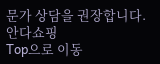문가 상담을 권장합니다.
안다쇼핑
Top으로 이동